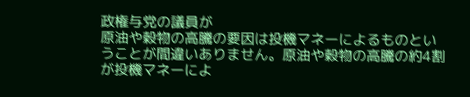政権与党の議員が
原油や穀物の高騰の要因は投機マネーによるものということが間違いありません。原油や穀物の高騰の約4割が投機マネーによ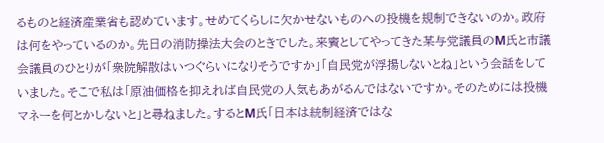るものと経済産業省も認めています。せめてくらしに欠かせないものへの投機を規制できないのか。政府は何をやっているのか。先日の消防操法大会のときでした。来賓としてやってきた某与党議員のM氏と市議会議員のひとりが「衆院解散はいつぐらいになりそうですか」「自民党が浮揚しないとね」という会話をしていました。そこで私は「原油価格を抑えれば自民党の人気もあがるんではないですか。そのためには投機マネーを何とかしないと」と尋ねました。するとM氏「日本は統制経済ではな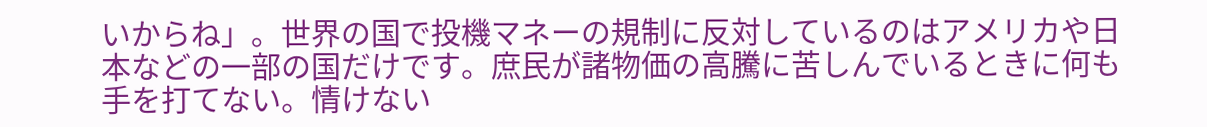いからね」。世界の国で投機マネーの規制に反対しているのはアメリカや日本などの一部の国だけです。庶民が諸物価の高騰に苦しんでいるときに何も手を打てない。情けない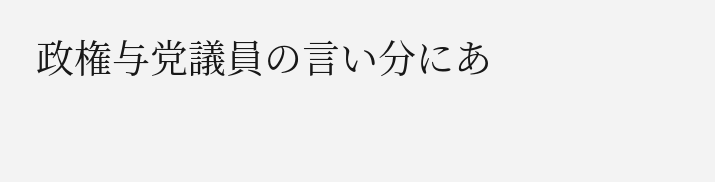政権与党議員の言い分にあ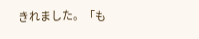きれました。「も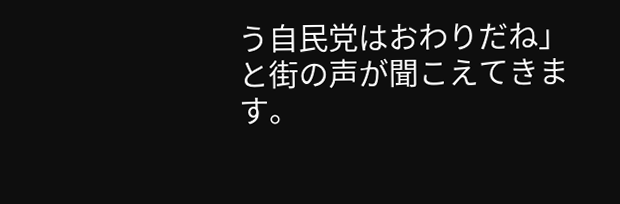う自民党はおわりだね」と街の声が聞こえてきます。